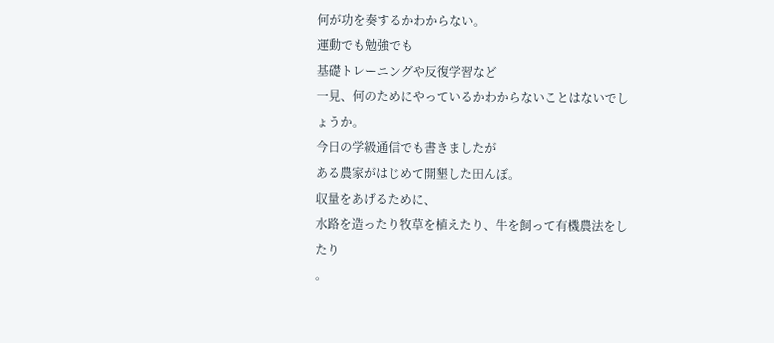何が功を奏するかわからない。
運動でも勉強でも
基礎トレーニングや反復学習など
一見、何のためにやっているかわからないことはないでしょうか。
今日の学級通信でも書きましたが
ある農家がはじめて開墾した田んぼ。
収量をあげるために、
水路を造ったり牧草を植えたり、牛を飼って有機農法をしたり
。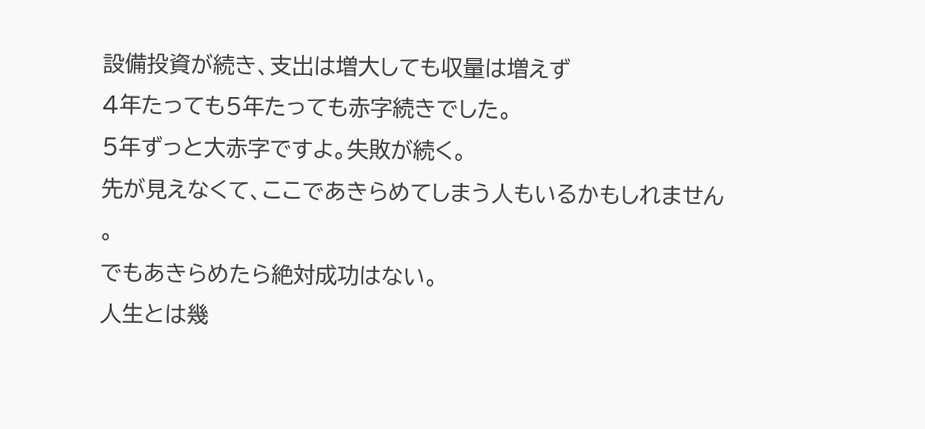設備投資が続き、支出は増大しても収量は増えず
4年たっても5年たっても赤字続きでした。
5年ずっと大赤字ですよ。失敗が続く。
先が見えなくて、ここであきらめてしまう人もいるかもしれません
。
でもあきらめたら絶対成功はない。
人生とは幾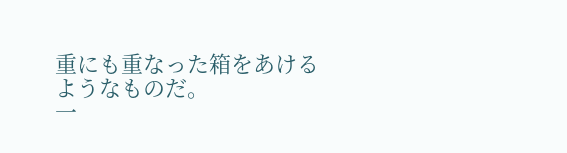重にも重なった箱をあけるようなものだ。
一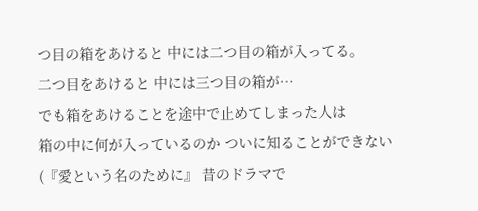つ目の箱をあけると 中には二つ目の箱が入ってる。
二つ目をあけると 中には三つ目の箱が…
でも箱をあけることを途中で止めてしまった人は
箱の中に何が入っているのか ついに知ることができない
(『愛という名のために』 昔のドラマで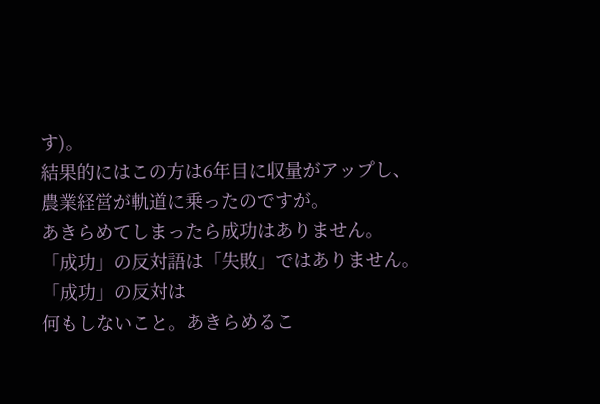す)。
結果的にはこの方は6年目に収量がアップし、農業経営が軌道に乗ったのですが。
あきらめてしまったら成功はありません。
「成功」の反対語は「失敗」ではありません。
「成功」の反対は
何もしないこと。あきらめるこ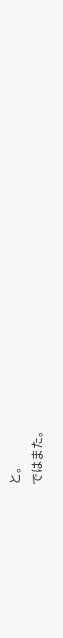と。
ではまた。